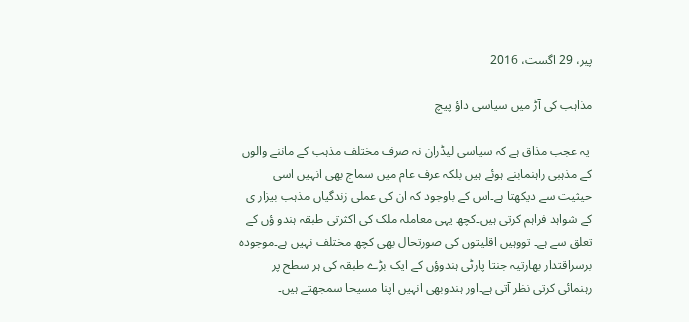پیر، 29 اگست، 2016

مذاہب کی آڑ میں سیاسی داؤ پیچ

 یہ عجب مذاق ہے کہ سیاسی لیڈران نہ صرف مختلف مذہب کے ماننے والوں کے مذہبی راہنمابنے ہوئے ہیں بلکہ عرف عام میں سماج بھی انہیں اسی حیثیت سے دیکھتا ہے۔اس کے باوجود کہ ان کی عملی زندگیاں مذہب بیزار ی کے شواہد فراہم کرتی ہیں۔کچھ یہی معاملہ ملک کی اکثرتی طبقہ ہندو ؤں کے تعلق سے ہے۔ تووہیں اقلیتوں کی صورتحال بھی کچھ مختلف نہیں ہے۔موجودہ برسراقتدار بھارتیہ جنتا پارٹی ہندوؤں کے ایک بڑے طبقہ کی ہر سطح پر رہنمائی کرتی نظر آتی ہے۔اور ہندوبھی انہیں اپنا مسیحا سمجھتے ہیں۔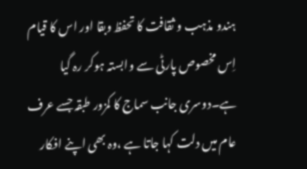ہندو مذہب و ثقافت کا تحفظ وبقا اور اس کا قیام اِس مخصوص پارٹی سے وابستہ ہوکر رہ گیا ہے۔دوسری جانب سماج کا کمزور طبقہ جسے عرف عام میں دلت کہا جاتا ہے ،وہ بھی اپنے افکار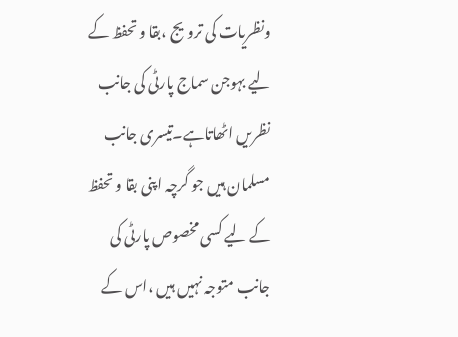ونظریات کی ترویج ،بقا و تحفظ کے لیے بہوجن سماج پارٹی کی جانب نظریں اٹھاتاہے۔تیسری جانب مسلمان ہیں جو گرچہ اپنی بقا و تحفظ کے لیے کسی مخصوص پارٹی کی جانب متوجہ نہیں ہیں ،اس کے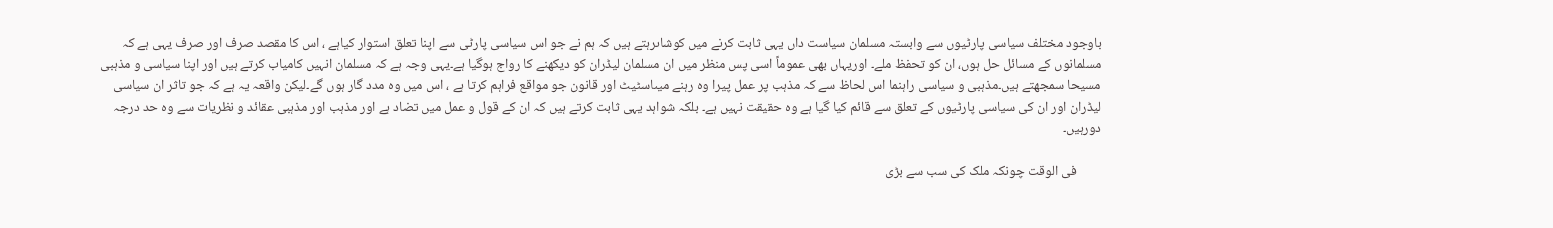باوجود مختلف سیاسی پارٹیوں سے وابستہ مسلمان سیاست داں یہی ثابت کرنے میں کوشاںرہتے ہیں کہ ہم نے جو اس سیاسی پارٹی سے اپنا تعلق استوار کیاہے ، اس کا مقصد صرف اور صرف یہی ہے کہ مسلمانوں کے مسائل حل ہوں، ان کو تحفظ ملے۔ اوریہاں بھی عموماً اسی پس منظر میں ان مسلمان لیڈران کو دیکھنے کا رواج ہوگیا ہے۔یہی وجہ ہے کہ مسلمان انہیں کامیاب کرتے ہیں اور اپنا سیاسی و مذہبی مسیحا سمجھتے ہیں۔مذہبی و سیاسی راہنما اس لحاظ سے کہ مذہب پر عمل پیرا وہ رہنے میںاسٹیٹ اور قانون جو مواقع فراہم کرتا ہے ، اس میں وہ مدد گار ہوں گے۔لیکن واقعہ یہ ہے کہ جو تاثر ان سیاسی لیڈران اور ان کی سیاسی پارٹیوں کے تعلق سے قائم کیا گیا ہے وہ حقیقت نہیں ہے۔ بلکہ شواہد یہی ثابت کرتے ہیں کہ ان کے قول و عمل میں تضاد ہے اور مذہب اور مذہبی عقائد و نظریات سے وہ حد درجہ دورہیں۔

        فی الوقت چونکہ ملک کی سب سے بڑی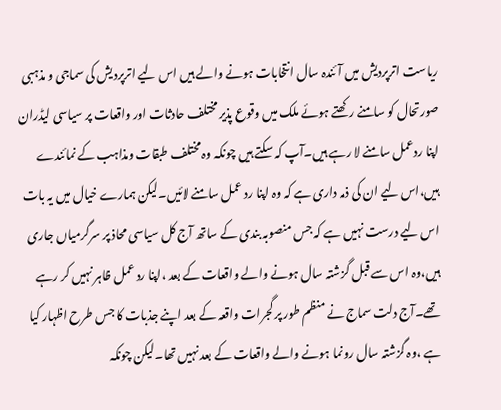ریاست اترپردیش میں آئندہ سال انتخابات ہونے والے ہیں اس لیے اترپردیش کی سماجی و مذہبی صورتحال کو سامنے رکھتے ہوئے ملک میں وقوع پذیر مختلف حادثات اور واقعات پر سیاسی لیڈران اپنا ردعمل سامنے لا رہے ہیں۔آپ کہ سکتے ہیں چونکہ وہ مختلف طبقات ومذاہب کے نمائندے ہیں،اس لیے ان کی ذمہ داری ہے کہ وہ اپنا رد عمل سامنے لائیں۔لیکن ہمارے خیال میں یہ بات اس لیے درست نہیں ہے کہ جس منصوبہ بندی کے ساتھ آج کل سیاسی محاذ پر سرگرمیاں جاری ہیں،وہ اس سے قبل گزشتہ سال ہونے والے واقعات کے بعد ،اپنا رد عمل ظاہر نہیں کر رہے تھے۔آج دلت سماج نے منظم طور پر گجرات واقعہ کے بعد اپنے جذبات کا جس طرح اظہار کیا ہے ،وہ گزشتہ سال رونما ہونے والے واقعات کے بعد نہیں تھا۔لیکن چونکہ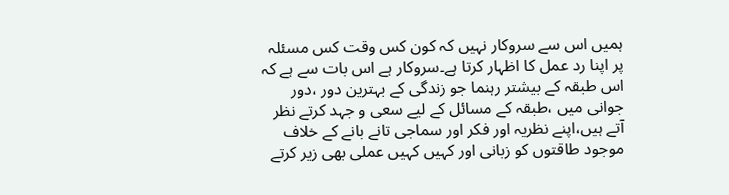ہمیں اس سے سروکار نہیں کہ کون کس وقت کس مسئلہ پر اپنا رد عمل کا اظہار کرتا ہے۔سروکار ہے اس بات سے ہے کہ اس طبقہ کے بیشتر رہنما جو زندگی کے بہترین دور ،دور جوانی میں ،طبقہ کے مسائل کے لیے سعی و جہد کرتے نظر آتے ہیں،اپنے نظریہ اور فکر اور سماجی تانے بانے کے خلاف موجود طاقتوں کو زبانی اور کہیں کہیں عملی بھی زیر کرتے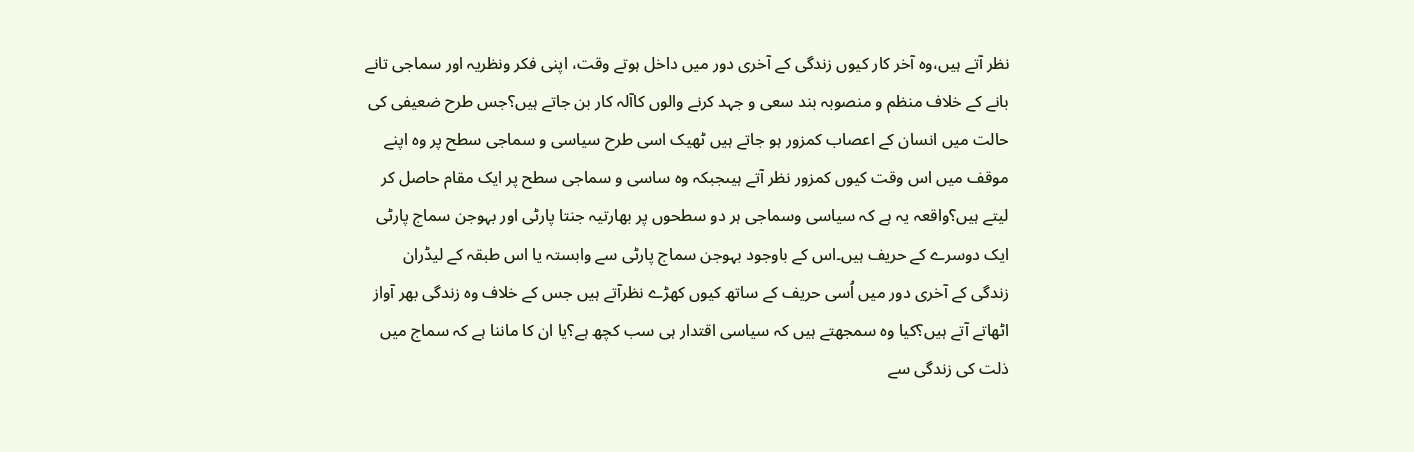نظر آتے ہیں،وہ آخر کار کیوں زندگی کے آخری دور میں داخل ہوتے وقت، اپنی فکر ونظریہ اور سماجی تانے بانے کے خلاف منظم و منصوبہ بند سعی و جہد کرنے والوں کاآلہ کار بن جاتے ہیں؟جس طرح ضعیفی کی حالت میں انسان کے اعصاب کمزور ہو جاتے ہیں ٹھیک اسی طرح سیاسی و سماجی سطح پر وہ اپنے موقف میں اس وقت کیوں کمزور نظر آتے ہیںجبکہ وہ ساسی و سماجی سطح پر ایک مقام حاصل کر لیتے ہیں؟واقعہ یہ ہے کہ سیاسی وسماجی ہر دو سطحوں پر بھارتیہ جنتا پارٹی اور بہوجن سماج پارٹی ایک دوسرے کے حریف ہیں۔اس کے باوجود بہوجن سماج پارٹی سے وابستہ یا اس طبقہ کے لیڈران زندگی کے آخری دور میں اُسی حریف کے ساتھ کیوں کھڑے نظرآتے ہیں جس کے خلاف وہ زندگی بھر آواز اٹھاتے آتے ہیں؟کیا وہ سمجھتے ہیں کہ سیاسی اقتدار ہی سب کچھ ہے؟یا ان کا ماننا ہے کہ سماج میں ذلت کی زندگی سے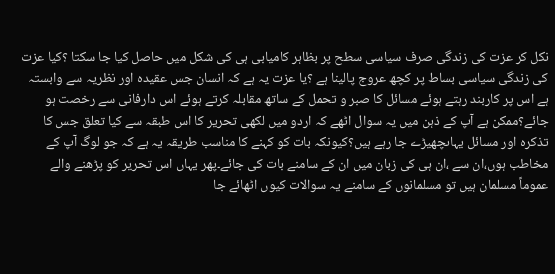نکل کر عزت کی زندگی صرف سیاسی سطح پر بظاہر کامیابی ہی کی شکل میں حاصل کیا جا سکتا ؟کیا عزت کی زندگی سیاسی بساط پر کچھ عروج پالینا ہے ؟یا عزت یہ ہے کہ انسان جس عقیدہ اور نظریہ سے وابستہ ہے اس پر کاربند رہتے ہوئے مسائل کا صبر و تحمل کے ساتھ مقابلہ کرتے ہوئے اس دارفانی سے رخصت ہو جائے؟ممکن ہے آپ کے ذہن میں یہ سوال اٹھے کہ اردو میں لکھی تحریر کا اس طبقہ سے کیا تعلق جس کا تذکرہ اور مسائل یہاںچھیڑے جا رہے ہیں؟کیونکہ بات کو کہنے کا مناسب طریقہ یہ ہے کہ جو لوگ آپ کے مخاطب ہوں،ان سے ،ان ہی کی زبان میں ان کے سامنے بات کی جائے۔پھر یہاں اس تحریر کو پڑھنے والے عموماً مسلمان ہیں تو مسلمانوں کے سامنے یہ سوالات کیوں اٹھائے جا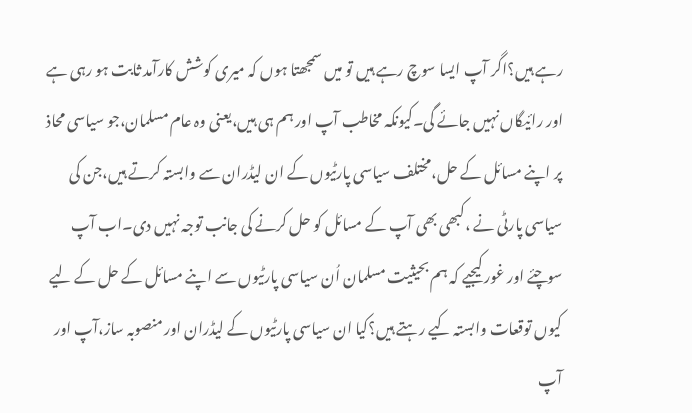رہے ہیں؟اگر آپ ایسا سوچ رہے ہیں تو میں سمجھتا ہوں کہ میری کوشش کارآمد ثابت ہو رہی ہے اور رائیگاں نہیں جائے گی۔کیونکہ مخاطب آپ اور ہم ہی ہیں،یعنی وہ عام مسلمان،جو سیاسی محاذ پر اپنے مسائل کے حل،مختلف سیاسی پارٹیوں کے ان لیڈران سے وابستہ کرتے ہیں،جن کی سیاسی پارٹی نے ،کبھی بھی آپ کے مسائل کو حل کرنے کی جانب توجہ نہیں دی۔اب آپ سوچئے اور غور کیجیے کہ ہم بحیثیت مسلمان اُن سیاسی پارٹیوں سے اپنے مسائل کے حل کے لیے کیوں توقعات وابستہ کیے رہتے ہیں؟کیا ان سیاسی پارٹیوں کے لیڈران اور منصوبہ ساز،آپ اور آپ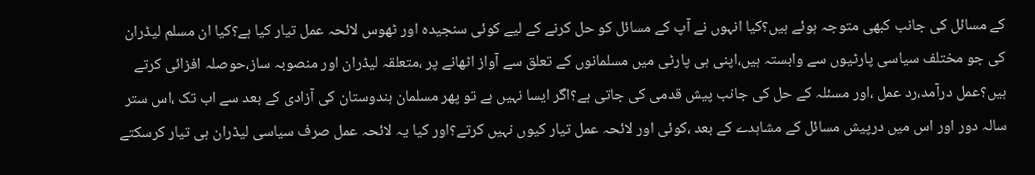کے مسائل کی جانب کبھی متوجہ ہوئے ہیں؟کیا انہوں نے آپ کے مسائل کو حل کرنے کے لیے کوئی سنجیدہ اور ٹھوس لائحہ عمل تیار کیا ہے؟کیا ان مسلم لیڈران کی جو مختلف سیاسی پارٹیوں سے وابستہ ہیں،اپنی ہی پارٹی میں مسلمانوں کے تعلق سے آواز اٹھانے پر ،متعلقہ لیڈران اور منصوبہ ساز،حوصلہ افزائی کرتے ہیں؟عمل درآمد،رد عمل ،اور مسئلہ کے حل کی جانب پیش قدمی کی جاتی ہے؟اگر ایسا نہیں ہے تو پھر مسلمان ہندوستان کی آزادی کے بعد سے اب تک ،اس ستر سالہ دور اور اس میں درپیش مسائل کے مشاہدے کے بعد ،کوئی اور لائحہ عمل تیار کیوں نہیں کرتے؟اور کیا یہ لائحہ عمل صرف سیاسی لیڈران ہی تیار کرسکتے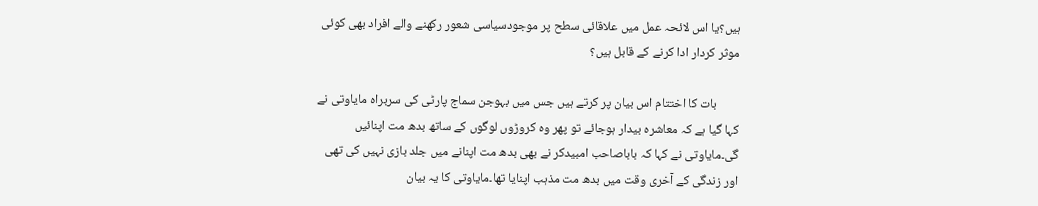ہیں؟یا اس لائحہ عمل میں علاقائی سطح پر موجودسیاسی شعور رکھنے والے افراد بھی کوئی موثر کردار ادا کرنے کے قابل ہیں؟

        بات کا اختتام اس بیان پر کرتے ہیں جس میں بہوجن سماج پارٹی کی سربراہ مایاوتی نے کہا گیا ہے کہ معاشرہ بیدار ہوجائے تو پھر وہ کروڑوں لوگوں کے ساتھ بدھ مت اپنائیں گی۔مایاوتی نے کہا کہ باباصاحب امبیدکر نے بھی بدھ مت اپنانے میں جلد بازی نہیں کی تھی اور زندگی کے آخری وقت میں بدھ مت مذہب اپنایا تھا۔مایاوتی کا یہ بیان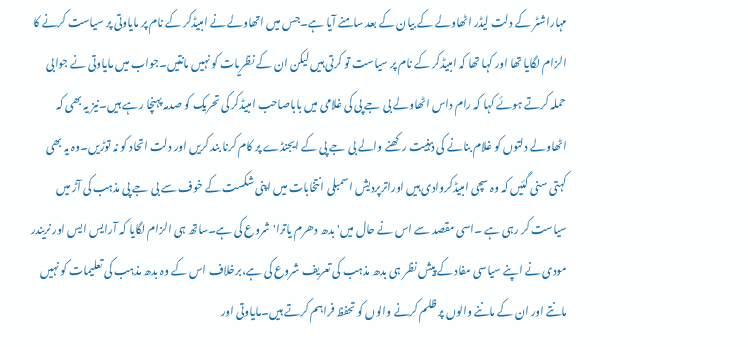مہاراشٹر کے دلت لیڈر اٹھاولے کے بیان کے بعد سامنے آیا ہے۔جس میں اتھاولے نے امبیڈکر کے نام پر مایاوتی پر سیاست کرنے کا الزام لگایا تھا اور کہا تھا کہ امبیڈکر کے نام پر سیاست تو کرتی ہیں لیکن ان کے نظریات کو نہیں مانتیں۔جواب میں مایاوتی نے جوابی حملہ کرتے ہوئے کہا کہ رام داس اٹھاولے بی جے پی کی غلامی میں باباصاحب امبیڈکر کی تحریک کو صدمہ پہنچا رہے ہیں۔نیز یہ بھی کہ اٹھاولے دلتوں کو غلام بنانے کی ذہنیت رکھنے والے بی جے پی کے ایجنڈے پر کام کرنا بند کریں اور دلت اتحاد کو نہ توڑیں۔وہ یہ بھی کہتی سنی گئیں کہ وہ سچی امبیڈکروادی ہیں اوراترپردیش اسمبلی انتخابات میں اپنی شکست کے خوف سے بی جے پی مذہب کی آڑ میں سیاست کر رہی ہے ۔اسی مقصد سے اس نے حال میں'بدھ دھرم یاترا'شروع کی ہے۔ساتھ ہی الزام لگایا کہ آرایس ایس اور نریندر مودی نے اپنے سیاسی مفاد کے پیش نظر ہی بدھ مذہب کی تعریف شروع کی ہے،برخلاف اس کے وہ بدھ مذہب کی تعلیمات کو نہیں مانتے اور ان کے ماننے والوں پر ظلم کرنے والوں کو تحفظ فراہم کرتے ہیں۔مایاوتی اور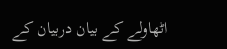اٹھاولے کے بیان دربیان کے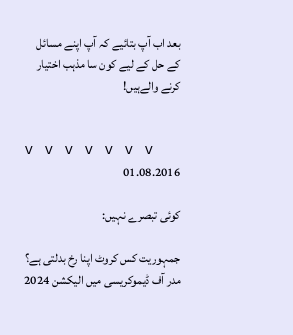بعد اب آپ بتائیے کہ آپ اپنے مسائل کے حل کے لیے کون سا مذہب اختیار کرنے والےہیں!


v v v v v v v
01.08.2016

کوئی تبصرے نہیں:

جمہوریت کس کروٹ اپنا رخ بدلتی ہے؟ مدر آف ڈیموکریسی میں الیکشن 2024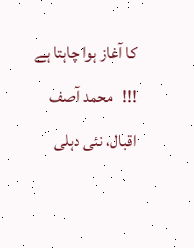کا آغاز ہوا چاہتا ہے !!!   محمد آصف اقبال، نئی دہلی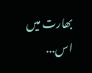بھارت میں اس...